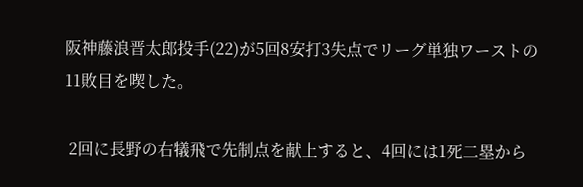阪神藤浪晋太郎投手(22)が5回8安打3失点でリーグ単独ワーストの11敗目を喫した。

 2回に長野の右犠飛で先制点を献上すると、4回には1死二塁から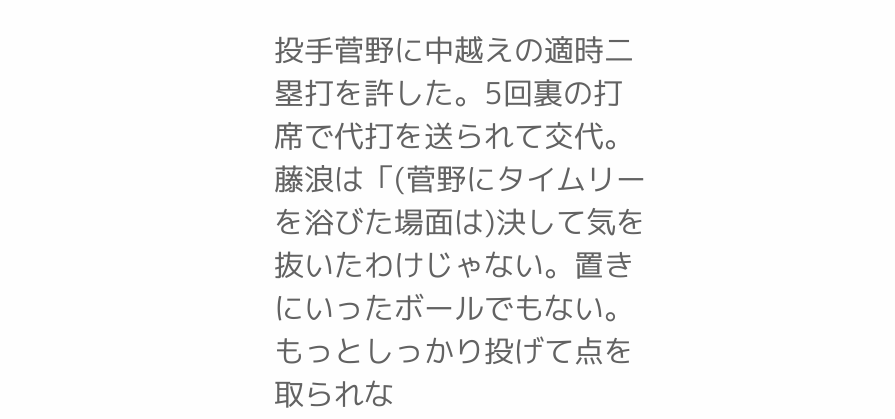投手菅野に中越えの適時二塁打を許した。5回裏の打席で代打を送られて交代。藤浪は「(菅野にタイムリーを浴びた場面は)決して気を抜いたわけじゃない。置きにいったボールでもない。もっとしっかり投げて点を取られな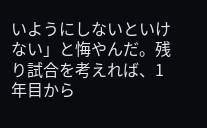いようにしないといけない」と悔やんだ。残り試合を考えれば、1年目から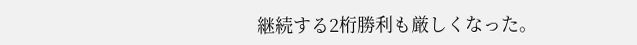継続する2桁勝利も厳しくなった。